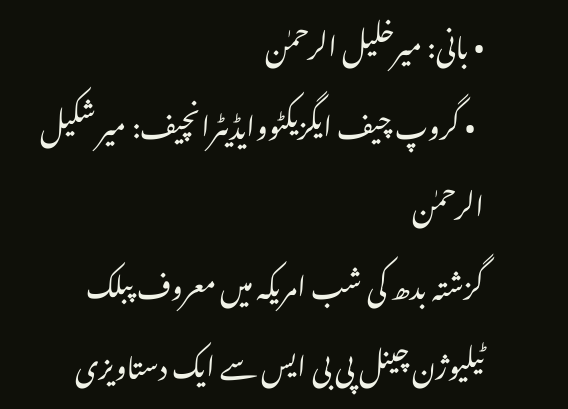• بانی: میرخلیل الرحمٰن
  • گروپ چیف ایگزیکٹووایڈیٹرانچیف: میر شکیل الرحمٰن
گزشتہ بدھ کی شب امریکہ میں معروف پبلک ٹیلیوژن چینل پی بی ایس سے ایک دستاویزی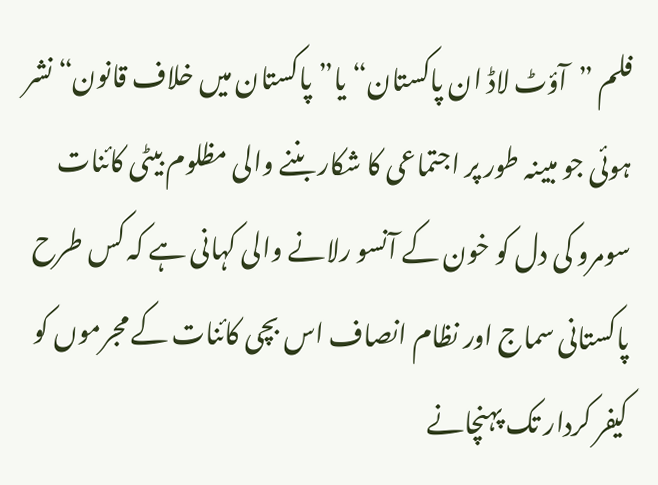فلم ”آؤٹ لاڈ ان پاکستان“ یا”پاکستان میں خلاف قانون“ نشر ہوئی جو مبینہ طور پر اجتماعی کا شکار بننے والی مظلوم بیٹی کائنات سومرو کی دل کو خون کے آنسو رلانے والی کہانی ہے کہ کس طرح پاکستانی سماج اور نظام انصاف اس بچی کائنات کے مجرموں کو کیفر کردار تک پہنچانے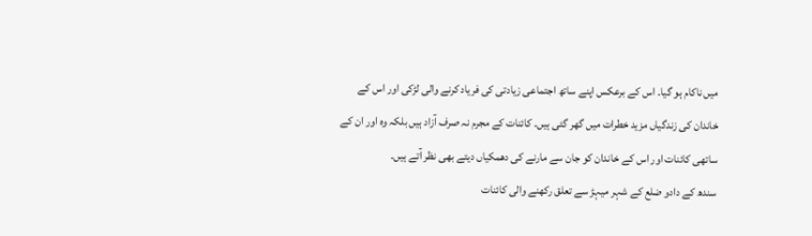میں ناکام ہو گیا۔ اس کے برعکس اپنے ساتھ اجتماعی زیادتی کی فریاد کرنے والی لڑکی اور اس کے خاندان کی زندگیاں مزید خطرات میں گھر گئی ہیں۔ کائنات کے مجرم نہ صرف آزاد ہیں بلکہ وہ اور ان کے ساتھی کائنات اور اس کے خاندان کو جان سے مارنے کی دھمکیاں دیتے بھی نظر آتے ہیں۔
سندھ کے دادو ضلع کے شہر میہڑ سے تعلق رکھنے والی کائنات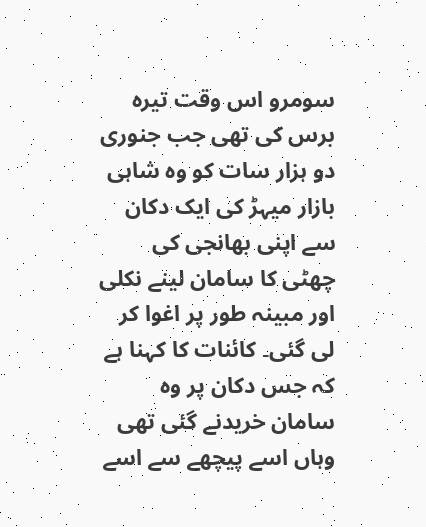سومرو اس وقت تیرہ برس کی تھی جب جنوری دو ہزار سات کو وہ شاہی بازار میہڑ کی ایک دکان سے اپنی بھانجی کی چھٹی کا سامان لینے نکلی اور مبینہ طور پر اغوا کر لی گئی۔ کائنات کا کہنا ہے کہ جس دکان پر وہ سامان خریدنے گئی تھی وہاں اسے پیچھے سے اسے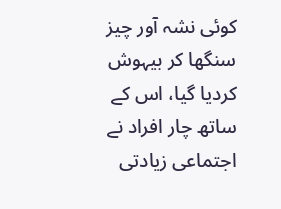کوئی نشہ آور چیز سنگھا کر بیہوش کردیا گیا، اس کے ساتھ چار افراد نے اجتماعی زیادتی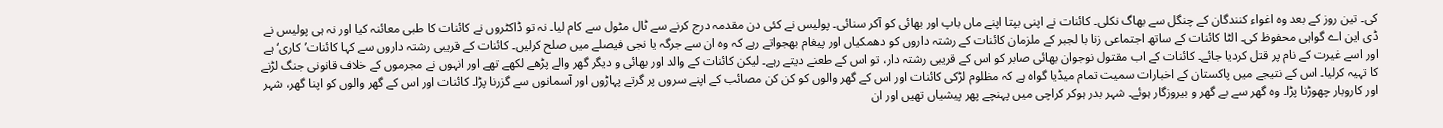کی۔ تین روز کے بعد وہ اغواء کنندگان کے چنگل سے بھاگ نکلی۔ کائنات نے اپنی بپتا اپنے ماں باپ اور بھائی کو آکر سنائی۔ پولیس نے کئی دن مقدمہ درج کرنے سے ٹال مٹول سے کام لیا۔ نہ تو ڈاکٹروں نے کائنات کا طبی معائنہ کیا اور نہ ہی پولیس نے ڈی این اے گواہی محفوظ کی۔ الٹا کائنات کے ساتھ اجتماعی زنا با لجبر کے ملزمان کائنات کے رشتہ داروں کو دھمکیاں اور پیغام بھجواتے رہے کہ وہ ان سے جرگہ یا نجی فیصلے میں صلح کرلیں۔ کائنات کے قریبی رشتہ داروں سے کہا کائنات’کاری‘ ہے اور اسے غیرت کے نام پر قتل کردیا جائے۔ کائنات کے اب مقتول نوجوان بھائی صابر کو اس کے قریبی رشتہ دار، تو اس کے طعنے دیتے رہے۔ لیکن کائنات کے والد اور بھائی و دیگر گھر والے پڑھے لکھے تھے اور انہوں نے مجرموں کے خلاف قانونی جنگ لڑنے کا تہیہ کرلیا۔ اس کے نتیجے میں پاکستان کے اخبارات سمیت تمام میڈیا گواہ ہے کہ مظلوم لڑکی کائنات اور اس کے گھر والوں کو کن کن مصائب کے اپنے سروں پر گرتے پہاڑوں اور آسمانوں سے گزرنا پڑا۔ کائنات اور اس کے گھر والوں کو اپنا گھر، شہر اور کاروبار چھوڑنا پڑا۔ وہ گھر سے بے گھر و بیروزگار ہوئے۔ شہر بدر ہوکر کراچی میں پہنچے پھر پیشیاں تھیں اور ان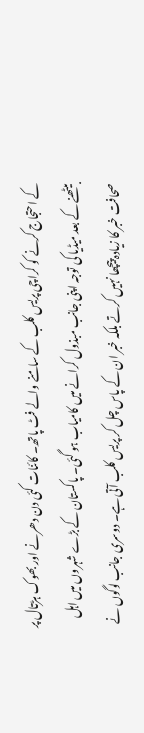کے احتجاج کرنے کو کراچی پریس کلب کے سامنے والے فٹ پاتھ۔ کائنات کئی دن دھرنے اور بھوک ہڑتال پر بیٹھنے کے بعد میڈیا کی توجہ اپنی جانب مبذول کرانے میں کامیاب ہو گئی۔ پاکستان کے بڑے شہروں میں اہل صحافت خبر کا زیادہ پیچھا نہیں کرتے بلکہ خبر ان کے پاس چل کر پریس کلب آتی ہے۔ دوسری جانب لوگوں نے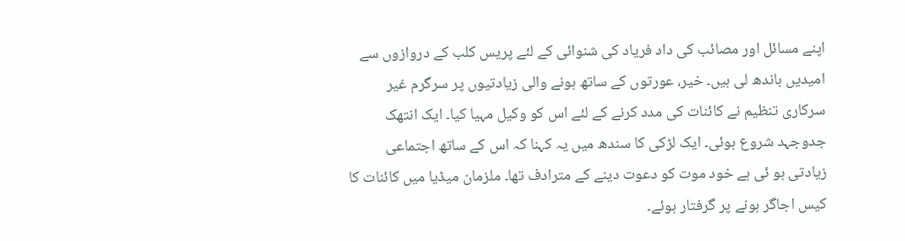اپنے مسائل اور مصائب کی داد فریاد کی شنوائی کے لئے پریس کلب کے دروازوں سے امیدیں باندھ لی ہیں۔ خیر، عورتوں کے ساتھ ہونے والی زیادتیوں پر سرگرم غیر سرکاری تنظیم نے کائنات کی مدد کرنے کے لئے اس کو وکیل مہیا کیا۔ ایک انتھک جدوجہد شروع ہوئی۔ ایک لڑکی کا سندھ میں یہ کہنا کہ اس کے ساتھ اجتماعی زیادتی ہو ئی ہے خود موت کو دعوت دینے کے مترادف تھا۔ ملزمان میڈیا میں کائنات کا کیس اجاگر ہونے پر گرفتار ہوئے۔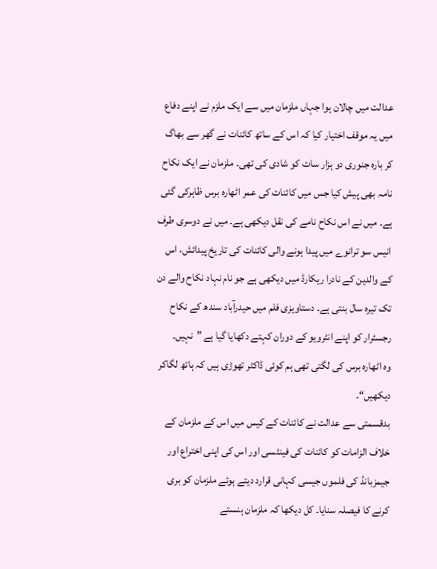عدالت میں چالان ہوا جہاں ملزمان میں سے ایک ملزم نے اپنے دفاع میں یہ موقف اختیار کیا کہ اس کے ساتھ کائنات نے گھر سے بھاگ کر بارہ جنوری دو ہزار سات کو شادی کی تھی۔ ملزمان نے ایک نکاح نامہ بھی پیش کیا جس میں کائنات کی عمر اٹھارہ برس ظاہرکی گئی ہے۔ میں نے اس نکاح نامے کی نقل دیکھی ہے۔ میں نے دوسری طرف انیس سو ترانوے میں پیدا ہونے والی کائنات کی تاریخ پیدائش، اس کے والدین کے نادرا ریکارڈ میں دیکھی ہے جو نام نہاد نکاح والے دن تک تیرہ سال بنتی ہے۔ دستاویزی فلم میں حیدرآباد سندھ کے نکاح رجسٹرار کو اپنے انٹرویو کے دوران کہتے دکھایا گیا ہے ”نہیں۔
وہ اٹھارہ برس کی لگتی تھی ہم کوئی ڈاکٹر تھوڑی ہیں کہ ہاتھ لگاکر دیکھیں“۔
بدقسمتی سے عدالت نے کائنات کے کیس میں اس کے ملزمان کے خلاف الزامات کو کائنات کی فینٹسی اور اس کی اپنی اختراع اور جیمزبانڈ کی فلموں جیسی کہانی قرارد دیتے ہوئے ملزمان کو بری کرنے کا فیصلہ سنایا۔ کل دیکھا کہ ملزمان ہنستے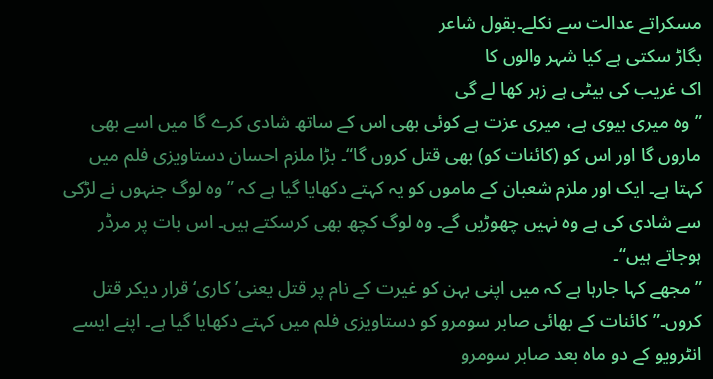مسکراتے عدالت سے نکلے۔بقول شاعر
بگاڑ سکتی ہے کیا شہر والوں کا
اک غریب کی بیٹی ہے زہر کھا لے گی
”وہ میری بیوی ہے، میری عزت ہے کوئی بھی اس کے ساتھ شادی کرے گا میں اسے بھی ماروں گا اور اس کو (کائنات کو) بھی قتل کروں گا“۔ بڑا ملزم احسان دستاویزی فلم میں کہتا ہے۔ ایک اور ملزم شعبان کے ماموں کو یہ کہتے دکھایا گیا ہے کہ ” وہ لوگ جنہوں نے لڑکی سے شادی کی ہے وہ نہیں چھوڑیں گے۔ وہ لوگ کچھ بھی کرسکتے ہیں۔ اس بات پر مرڈر ہوجاتے ہیں“۔
”مجھے کہا جارہا ہے کہ میں اپنی بہن کو غیرت کے نام پر قتل یعنی’ کاری‘ قرار دیکر قتل کروں۔”کائنات کے بھائی صابر سومرو کو دستاویزی فلم میں کہتے دکھایا گیا ہے۔ اپنے ایسے انٹرویو کے دو ماہ بعد صابر سومرو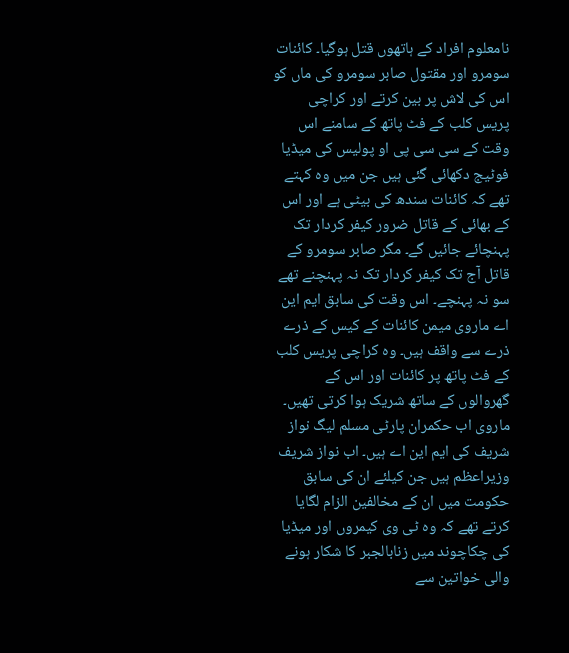نامعلوم افراد کے ہاتھوں قتل ہوگیا۔ کائنات سومرو اور مقتول صابر سومرو کی ماں کو اس کی لاش پر بین کرتے اور کراچی پریس کلب کے فٹ پاتھ کے سامنے اس وقت کے سی سی پی او پولیس کی میڈیا فوٹیج دکھائی گئی ہیں جن میں وہ کہتے تھے کہ کائنات سندھ کی بیٹی ہے اور اس کے بھائی کے قاتل ضرور کیفر کردار تک پہنچائے جائیں گے۔ مگر صابر سومرو کے قاتل آج تک کیفر کردار تک نہ پہنچنے تھے سو نہ پہنچے۔ اس وقت کی سابق ایم این اے ماروی میمن کائنات کے کیس کے ذرے ذرے سے واقف ہیں۔ وہ کراچی پریس کلب کے فٹ پاتھ پر کائنات اور اس کے گھروالوں کے ساتھ شریک ہوا کرتی تھیں۔ ماروی اب حکمران پارٹی مسلم لیگ نواز شریف کی ایم این اے ہیں۔ اب نواز شریف وزیراعظم ہیں جن کیلئے ان کی سابق حکومت میں ان کے مخالفین الزام لگایا کرتے تھے کہ وہ ٹی وی کیمروں اور میڈیا کی چکاچوند میں زنابالجبر کا شکار ہونے والی خواتین سے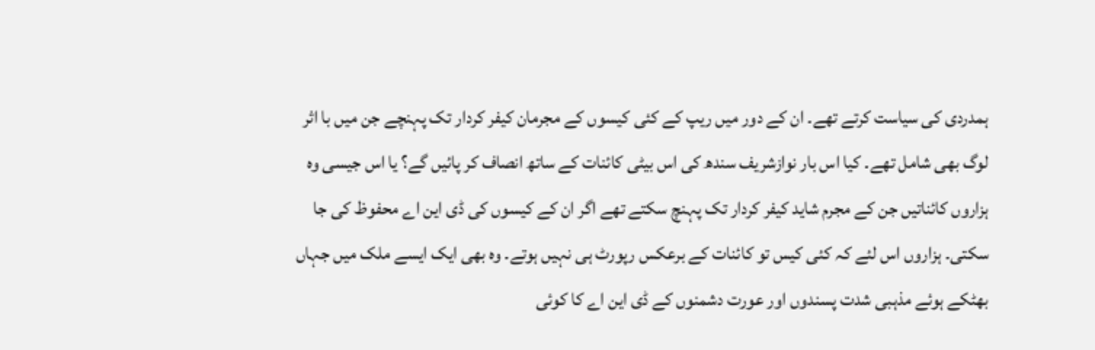ہمدردی کی سیاست کرتے تھے۔ ان کے دور میں ریپ کے کئی کیسوں کے مجرمان کیفر کردار تک پہنچے جن میں با اثر لوگ بھی شامل تھے۔ کیا اس بار نوازشریف سندھ کی اس بیٹی کائنات کے ساتھ انصاف کر پائیں گے؟ یا اس جیسی وہ ہزاروں کائناتیں جن کے مجرم شاید کیفر کردار تک پہنچ سکتے تھے اگر ان کے کیسوں کی ڈی این اے محفوظ کی جا سکتی۔ ہزاروں اس لئے کہ کئی کیس تو کائنات کے برعکس رپورٹ ہی نہیں ہوتے۔ وہ بھی ایک ایسے ملک میں جہاں بھٹکے ہوئے مذہبی شدت پسندوں اور عورت دشمنوں کے ڈی این اے کا کوئی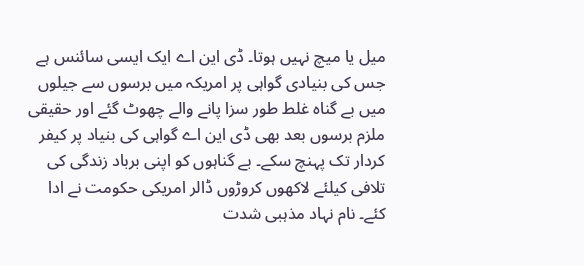میل یا میچ نہیں ہوتا۔ ڈی این اے ایک ایسی سائنس ہے جس کی بنیادی گواہی پر امریکہ میں برسوں سے جیلوں میں بے گناہ غلط طور سزا پانے والے چھوٹ گئے اور حقیقی ملزم برسوں بعد بھی ڈی این اے گواہی کی بنیاد پر کیفر کردار تک پہنچ سکے۔ بے گناہوں کو اپنی برباد زندگی کی تلافی کیلئے لاکھوں کروڑوں ڈالر امریکی حکومت نے ادا کئے۔ نام نہاد مذہبی شدت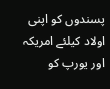پسندوں کو اپنی اولاد کیلئے امریکہ اور یورپ کو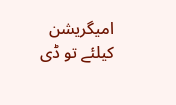امیگریشن کیلئے تو ڈی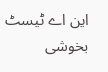این اے ٹیسٹ بخوشی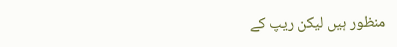منظور ہیں لیکن ریپ کے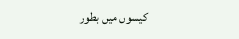کیسوں میں بطور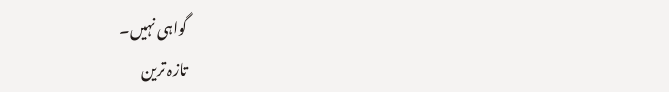گواہی نہیں۔
تازہ ترین